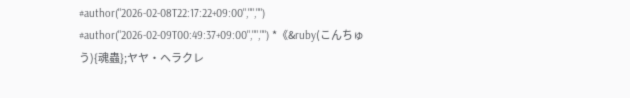#author("2026-02-08T22:17:22+09:00","","") #author("2026-02-09T00:49:37+09:00","","") *《&ruby(こんちゅう){魂蟲};ヤヤ・ヘラクレ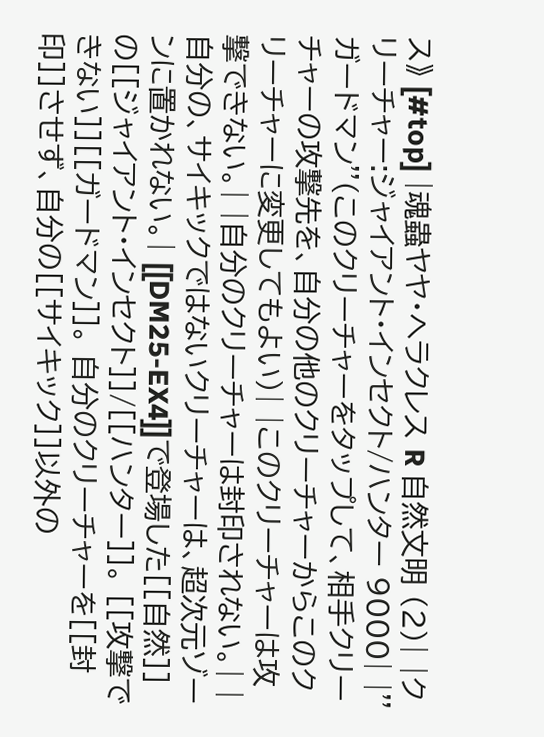ス》 [#top] |魂蟲ヤヤ・ヘラクレス R 自然文明 (2)| |クリーチャー:ジャイアント・インセクト/ハンター 9000| |''ガードマン''(このクリーチャーをタップして、相手クリーチャーの攻撃先を、自分の他のクリーチャーからこのクリーチャーに変更してもよい)| |このクリーチャーは攻撃できない。| |自分のクリーチャーは封印されない。| |自分の、サイキックではないクリーチャーは、超次元ゾーンに置かれない。| [[DM25-EX4]]で登場した[[自然]]の[[ジャイアント・インセクト]]/[[ハンター]]。 [[攻撃できない]][[ガードマン]]。 自分のクリーチャーを[[封印]]させず、自分の[[サイキック]]以外の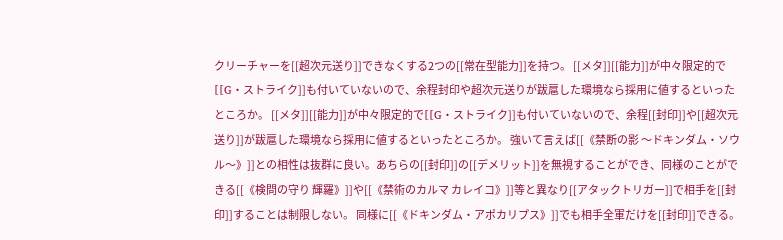クリーチャーを[[超次元送り]]できなくする2つの[[常在型能力]]を持つ。 [[メタ]][[能力]]が中々限定的で[[G・ストライク]]も付いていないので、余程封印や超次元送りが跋扈した環境なら採用に値するといったところか。 [[メタ]][[能力]]が中々限定的で[[G・ストライク]]も付いていないので、余程[[封印]]や[[超次元送り]]が跋扈した環境なら採用に値するといったところか。 強いて言えば[[《禁断の影 〜ドキンダム・ソウル〜》]]との相性は抜群に良い。あちらの[[封印]]の[[デメリット]]を無視することができ、同様のことができる[[《検問の守り 輝羅》]]や[[《禁術のカルマ カレイコ》]]等と異なり[[アタックトリガー]]で相手を[[封印]]することは制限しない。 同様に[[《ドキンダム・アポカリプス》]]でも相手全軍だけを[[封印]]できる。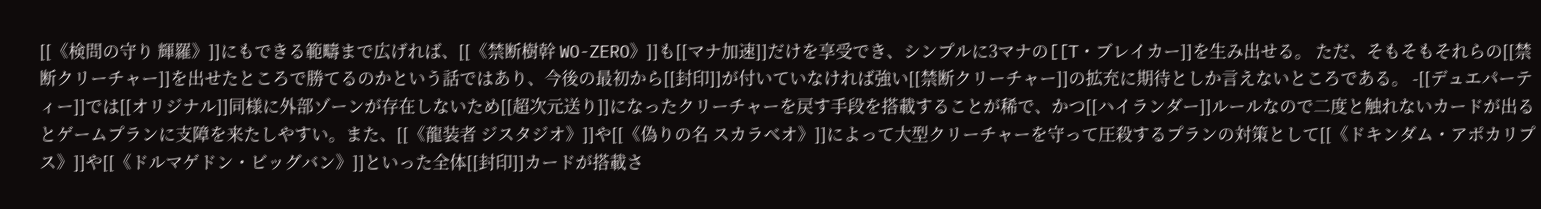[[《検問の守り 輝羅》]]にもできる範疇まで広げれば、[[《禁断樹幹 WO-ZERO》]]も[[マナ加速]]だけを享受でき、シンプルに3マナの[[T・ブレイカー]]を生み出せる。 ただ、そもそもそれらの[[禁断クリーチャー]]を出せたところで勝てるのかという話ではあり、今後の最初から[[封印]]が付いていなければ強い[[禁断クリーチャー]]の拡充に期待としか言えないところである。 -[[デュエパーティー]]では[[オリジナル]]同様に外部ゾーンが存在しないため[[超次元送り]]になったクリーチャーを戻す手段を搭載することが稀で、かつ[[ハイランダー]]ルールなので二度と触れないカードが出るとゲームプランに支障を来たしやすい。また、[[《龍装者 ジスタジオ》]]や[[《偽りの名 スカラベオ》]]によって大型クリーチャーを守って圧殺するプランの対策として[[《ドキンダム・アポカリプス》]]や[[《ドルマゲドン・ビッグバン》]]といった全体[[封印]]カードが搭載さ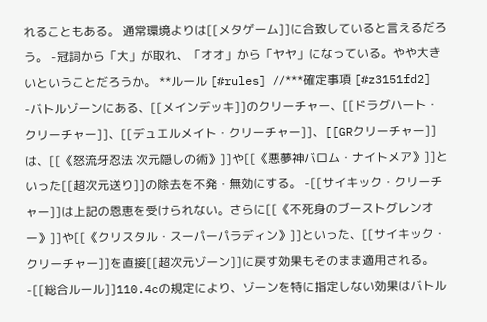れることもある。 通常環境よりは[[メタゲーム]]に合致していると言えるだろう。 -冠詞から「大」が取れ、「オオ」から「ヤヤ」になっている。やや大きいということだろうか。 **ルール [#rules] //***確定事項 [#z3151fd2] -バトルゾーンにある、[[メインデッキ]]のクリーチャー、[[ドラグハート・クリーチャー]]、[[デュエルメイト・クリーチャー]]、[[GRクリーチャー]]は、[[《怒流牙忍法 次元隠しの術》]]や[[《悪夢神バロム・ナイトメア》]]といった[[超次元送り]]の除去を不発・無効にする。 -[[サイキック・クリーチャー]]は上記の恩恵を受けられない。さらに[[《不死身のブーストグレンオー》]]や[[《クリスタル・スーパーパラディン》]]といった、[[サイキック・クリーチャー]]を直接[[超次元ゾーン]]に戻す効果もそのまま適用される。 -[[総合ルール]]110.4cの規定により、ゾーンを特に指定しない効果はバトル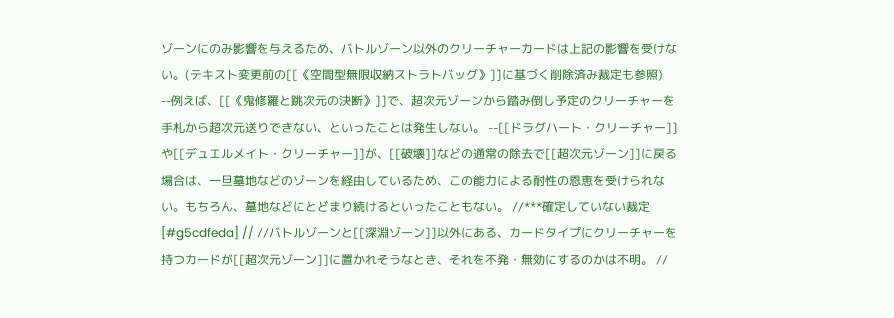ゾーンにのみ影響を与えるため、バトルゾーン以外のクリーチャーカードは上記の影響を受けない。(テキスト変更前の[[《空間型無限収納ストラトバッグ》]]に基づく削除済み裁定も参照) --例えば、[[《鬼修羅と跳次元の決断》]]で、超次元ゾーンから踏み倒し予定のクリーチャーを手札から超次元送りできない、といったことは発生しない。 --[[ドラグハート・クリーチャー]]や[[デュエルメイト・クリーチャー]]が、[[破壊]]などの通常の除去で[[超次元ゾーン]]に戻る場合は、一旦墓地などのゾーンを経由しているため、この能力による耐性の恩恵を受けられない。もちろん、墓地などにとどまり続けるといったこともない。 //***確定していない裁定 [#g5cdfeda] // //バトルゾーンと[[深淵ゾーン]]以外にある、カードタイプにクリーチャーを持つカードが[[超次元ゾーン]]に置かれそうなとき、それを不発・無効にするのかは不明。 //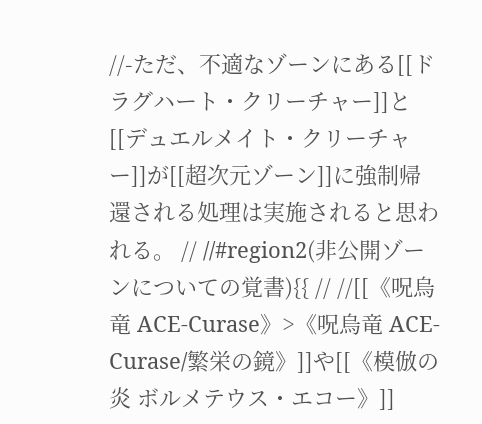//-ただ、不適なゾーンにある[[ドラグハート・クリーチャー]]と[[デュエルメイト・クリーチャー]]が[[超次元ゾーン]]に強制帰還される処理は実施されると思われる。 // //#region2(非公開ゾーンについての覚書){{ // //[[《呪烏竜 ACE-Curase》>《呪烏竜 ACE-Curase/繁栄の鏡》]]や[[《模倣の炎 ボルメテウス・エコー》]]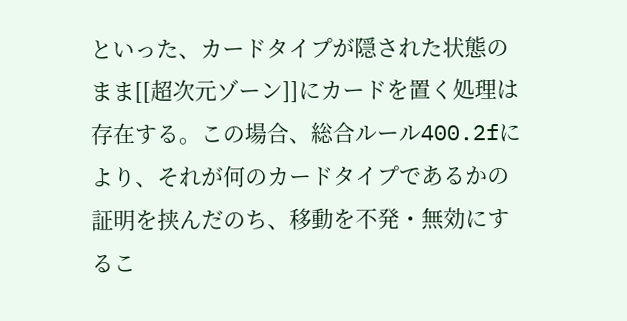といった、カードタイプが隠された状態のまま[[超次元ゾーン]]にカードを置く処理は存在する。この場合、総合ルール400.2fにより、それが何のカードタイプであるかの証明を挟んだのち、移動を不発・無効にするこ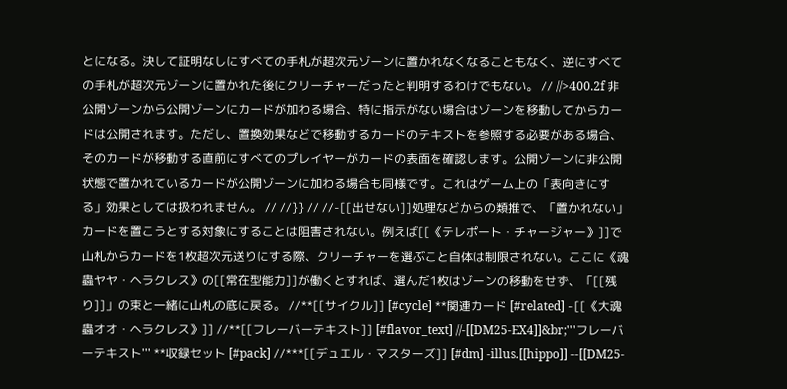とになる。決して証明なしにすべての手札が超次元ゾーンに置かれなくなることもなく、逆にすべての手札が超次元ゾーンに置かれた後にクリーチャーだったと判明するわけでもない。 // //>400.2f 非公開ゾーンから公開ゾーンにカードが加わる場合、特に指示がない場合はゾーンを移動してからカードは公開されます。ただし、置換効果などで移動するカードのテキストを参照する必要がある場合、そのカードが移動する直前にすべてのプレイヤーがカードの表面を確認します。公開ゾーンに非公開状態で置かれているカードが公開ゾーンに加わる場合も同様です。これはゲーム上の「表向きにする」効果としては扱われません。 // //}} // //-[[出せない]]処理などからの類推で、「置かれない」カードを置こうとする対象にすることは阻害されない。例えば[[《テレポート・チャージャー》]]で山札からカードを1枚超次元送りにする際、クリーチャーを選ぶこと自体は制限されない。ここに《魂蟲ヤヤ・ヘラクレス》の[[常在型能力]]が働くとすれば、選んだ1枚はゾーンの移動をせず、「[[残り]]」の束と一緒に山札の底に戻る。 //**[[サイクル]] [#cycle] **関連カード [#related] -[[《大魂蟲オオ・ヘラクレス》]] //**[[フレーバーテキスト]] [#flavor_text] //-[[DM25-EX4]]&br;'''フレーバーテキスト''' **収録セット [#pack] //***[[デュエル・マスターズ]] [#dm] -illus.[[hippo]] --[[DM25-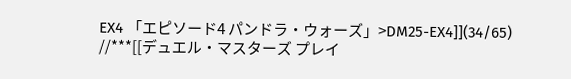EX4 「エピソード4 パンドラ・ウォーズ」>DM25-EX4]](34/65) //***[[デュエル・マスターズ プレイ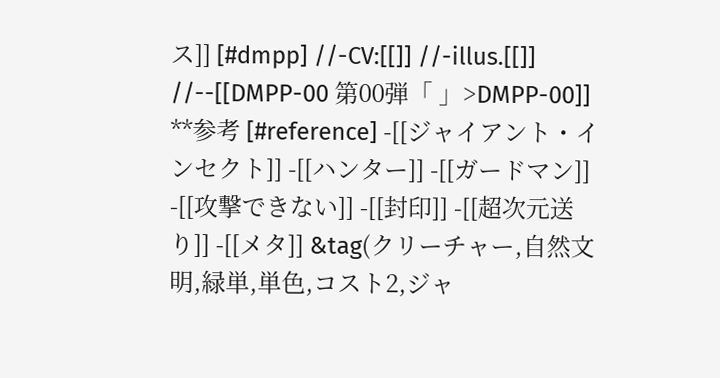ス]] [#dmpp] //-CV:[[]] //-illus.[[]] //--[[DMPP-00 第00弾「 」>DMPP-00]] **参考 [#reference] -[[ジャイアント・インセクト]] -[[ハンター]] -[[ガードマン]] -[[攻撃できない]] -[[封印]] -[[超次元送り]] -[[メタ]] &tag(クリーチャー,自然文明,緑単,単色,コスト2,ジャ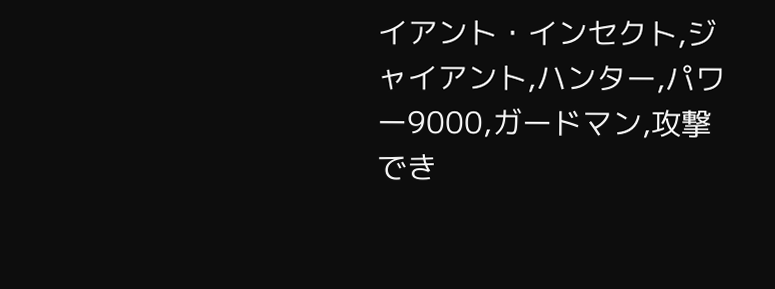イアント・インセクト,ジャイアント,ハンター,パワー9000,ガードマン,攻撃でき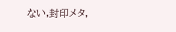ない,封印メタ,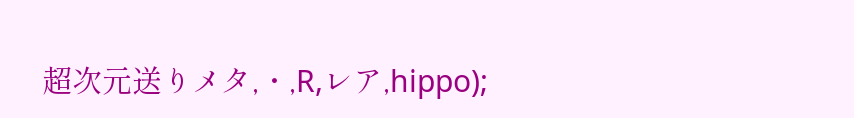超次元送りメタ,・,R,レア,hippo);